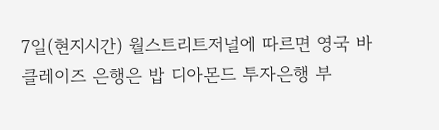7일(현지시간) 월스트리트저널에 따르면 영국 바클레이즈 은행은 밥 디아몬드 투자은행 부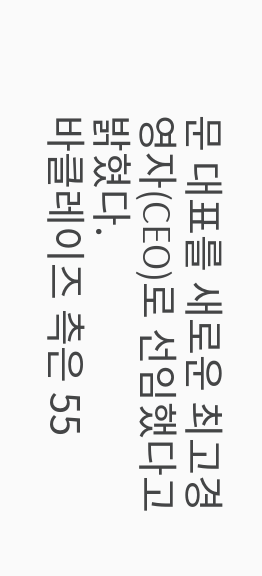문 대표를 새로운 최고경영자(CEO)로 선임했다고 밝혔다.
바클레이즈 측은 55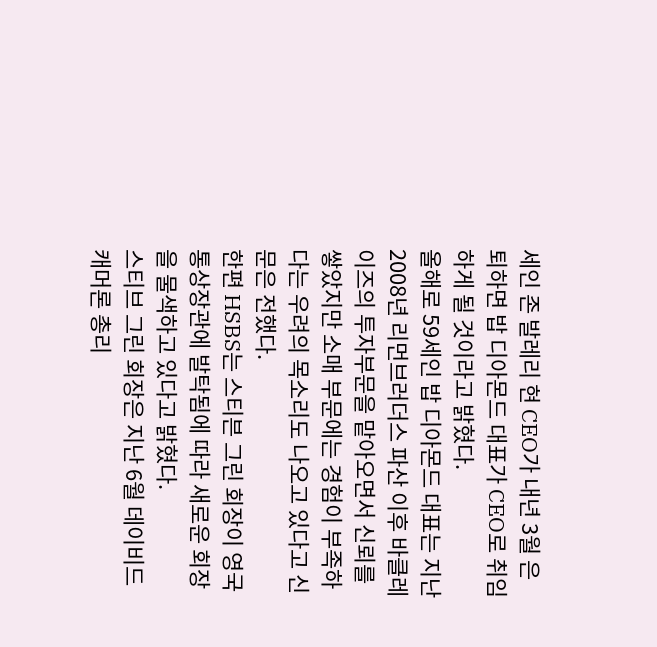세인 존 발레리 현 CEO가 내년 3월 은퇴하면 밥 디아몬드 대표가 CEO로 취임하게 될 것이라고 밝혔다.
올해로 59세인 밥 디아몬드 대표는 지난 2008년 리먼브러더스 파산 이후 바클레이즈의 투자부문을 맡아오면서 신뢰를 쌓았지만 소매 부문에는 경험이 부족하다는 우려의 목소리도 나오고 있다고 신문은 전했다.
한편 HSBS는 스티븐 그린 회장이 영국 통상장관에 발탁됨에 따라 새로운 회장을 물색하고 있다고 밝혔다.
스티브 그린 회장은 지난 6월 데이비드 캐머론 총리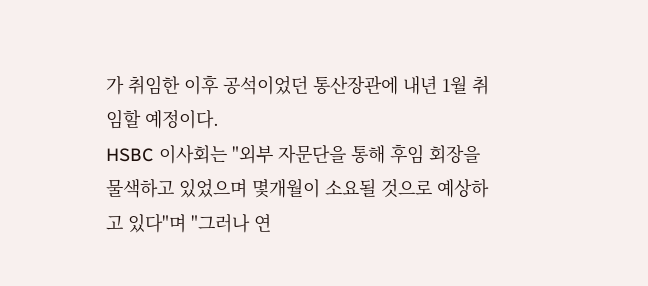가 취임한 이후 공석이었던 통산장관에 내년 1월 취임할 예정이다.
HSBC 이사회는 "외부 자문단을 통해 후임 회장을 물색하고 있었으며 몇개월이 소요될 것으로 예상하고 있다"며 "그러나 연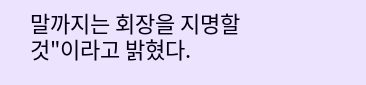말까지는 회장을 지명할 것"이라고 밝혔다.